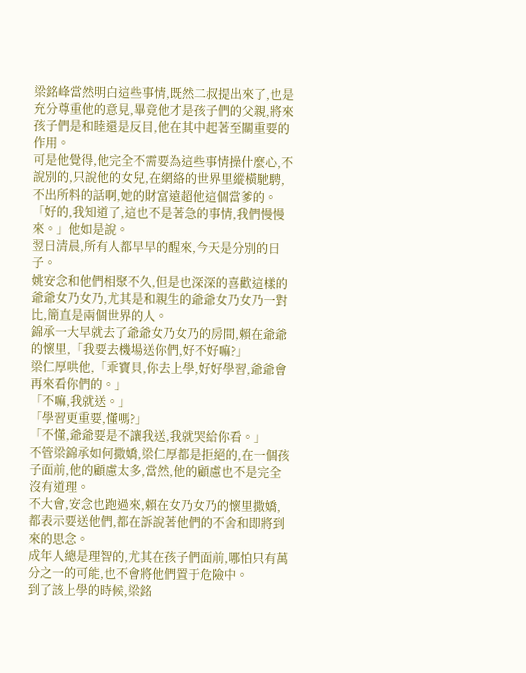梁銘峰當然明白這些事情,既然二叔提出來了,也是充分尊重他的意見,畢竟他才是孩子們的父親,將來孩子們是和睦還是反目,他在其中起著至關重要的作用。
可是他覺得,他完全不需要為這些事情操什麼心,不說別的,只說他的女兒,在網絡的世界里縱橫馳騁,不出所料的話啊,她的財富遠超他這個當爹的。
「好的,我知道了,這也不是著急的事情,我們慢慢來。」他如是說。
翌日清晨,所有人都早早的醒來,今天是分別的日子。
姚安念和他們相聚不久,但是也深深的喜歡這樣的爺爺女乃女乃,尤其是和親生的爺爺女乃女乃一對比,簡直是兩個世界的人。
錦承一大早就去了爺爺女乃女乃的房間,賴在爺爺的懷里,「我要去機場送你們,好不好嘛?」
梁仁厚哄他,「乖寶貝,你去上學,好好學習,爺爺會再來看你們的。」
「不嘛,我就送。」
「學習更重要,懂嗎?」
「不懂,爺爺要是不讓我送,我就哭給你看。」
不管梁錦承如何撒嬌,梁仁厚都是拒絕的,在一個孩子面前,他的顧慮太多,當然,他的顧慮也不是完全沒有道理。
不大會,安念也跑過來,賴在女乃女乃的懷里撒嬌,都表示要送他們,都在訴說著他們的不舍和即將到來的思念。
成年人總是理智的,尤其在孩子們面前,哪怕只有萬分之一的可能,也不會將他們置于危險中。
到了該上學的時候,梁銘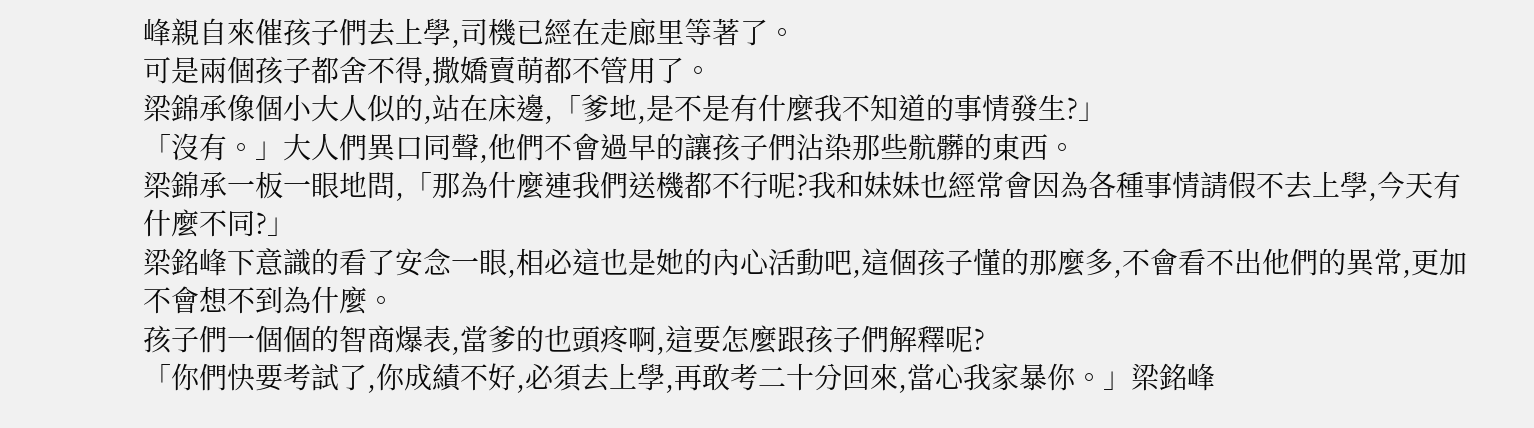峰親自來催孩子們去上學,司機已經在走廊里等著了。
可是兩個孩子都舍不得,撒嬌賣萌都不管用了。
梁錦承像個小大人似的,站在床邊,「爹地,是不是有什麼我不知道的事情發生?」
「沒有。」大人們異口同聲,他們不會過早的讓孩子們沾染那些骯髒的東西。
梁錦承一板一眼地問,「那為什麼連我們送機都不行呢?我和妹妹也經常會因為各種事情請假不去上學,今天有什麼不同?」
梁銘峰下意識的看了安念一眼,相必這也是她的內心活動吧,這個孩子懂的那麼多,不會看不出他們的異常,更加不會想不到為什麼。
孩子們一個個的智商爆表,當爹的也頭疼啊,這要怎麼跟孩子們解釋呢?
「你們快要考試了,你成績不好,必須去上學,再敢考二十分回來,當心我家暴你。」梁銘峰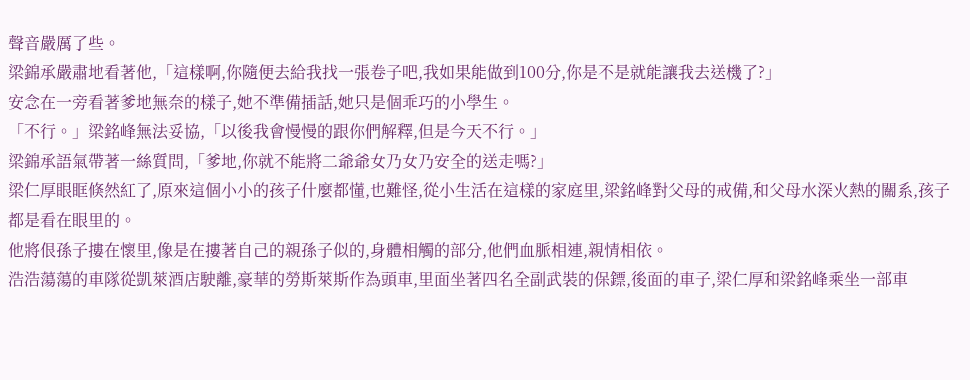聲音嚴厲了些。
梁錦承嚴肅地看著他,「這樣啊,你隨便去給我找一張卷子吧,我如果能做到100分,你是不是就能讓我去送機了?」
安念在一旁看著爹地無奈的樣子,她不準備插話,她只是個乖巧的小學生。
「不行。」梁銘峰無法妥協,「以後我會慢慢的跟你們解釋,但是今天不行。」
梁錦承語氣帶著一絲質問,「爹地,你就不能將二爺爺女乃女乃安全的送走嗎?」
梁仁厚眼眶倏然紅了,原來這個小小的孩子什麼都懂,也難怪,從小生活在這樣的家庭里,梁銘峰對父母的戒備,和父母水深火熱的關系,孩子都是看在眼里的。
他將佷孫子摟在懷里,像是在摟著自己的親孫子似的,身體相觸的部分,他們血脈相連,親情相依。
浩浩蕩蕩的車隊從凱萊酒店駛離,豪華的勞斯萊斯作為頭車,里面坐著四名全副武裝的保鏢,後面的車子,梁仁厚和梁銘峰乘坐一部車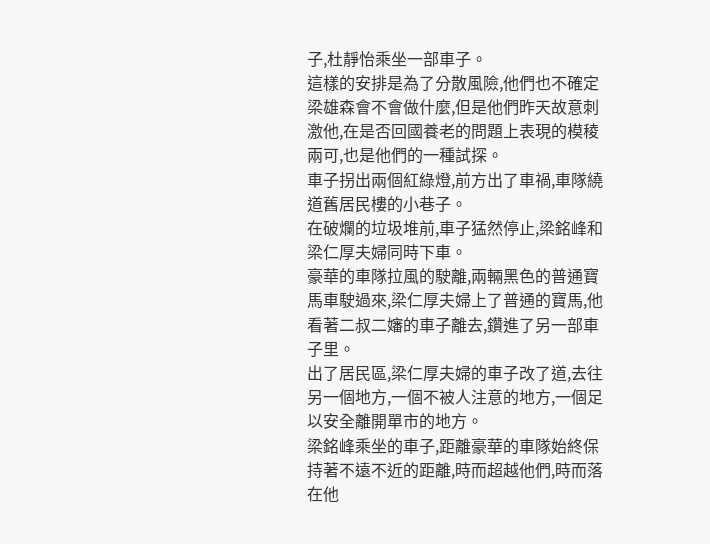子,杜靜怡乘坐一部車子。
這樣的安排是為了分散風險,他們也不確定梁雄森會不會做什麼,但是他們昨天故意刺激他,在是否回國養老的問題上表現的模稜兩可,也是他們的一種試探。
車子拐出兩個紅綠燈,前方出了車禍,車隊繞道舊居民樓的小巷子。
在破爛的垃圾堆前,車子猛然停止,梁銘峰和梁仁厚夫婦同時下車。
豪華的車隊拉風的駛離,兩輛黑色的普通寶馬車駛過來,梁仁厚夫婦上了普通的寶馬,他看著二叔二嬸的車子離去,鑽進了另一部車子里。
出了居民區,梁仁厚夫婦的車子改了道,去往另一個地方,一個不被人注意的地方,一個足以安全離開單市的地方。
梁銘峰乘坐的車子,距離豪華的車隊始終保持著不遠不近的距離,時而超越他們,時而落在他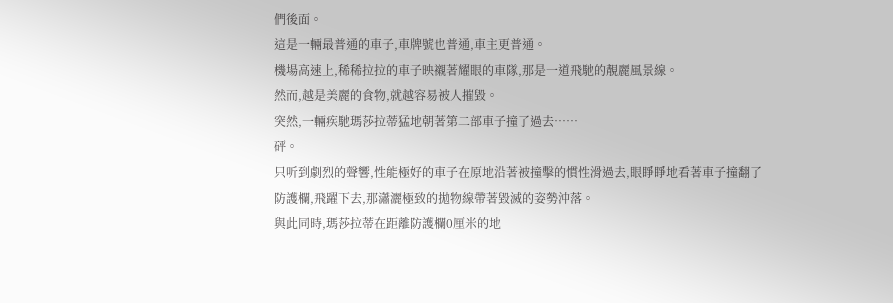們後面。
這是一輛最普通的車子,車牌號也普通,車主更普通。
機場高速上,稀稀拉拉的車子映襯著耀眼的車隊,那是一道飛馳的靚麗風景線。
然而,越是美麗的食物,就越容易被人摧毀。
突然,一輛疾馳瑪莎拉蒂猛地朝著第二部車子撞了過去……
砰。
只听到劇烈的聲響,性能極好的車子在原地沿著被撞擊的慣性滑過去,眼睜睜地看著車子撞翻了防護欄,飛躍下去,那瀟灑極致的拋物線帶著毀滅的姿勢沖落。
與此同時,瑪莎拉蒂在距離防護欄0厘米的地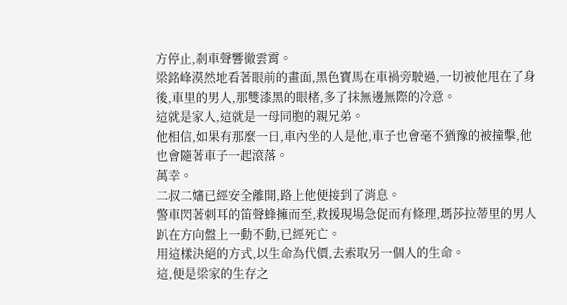方停止,剎車聲響徹雲霄。
梁銘峰漠然地看著眼前的畫面,黑色寶馬在車禍旁駛過,一切被他甩在了身後,車里的男人,那雙漆黑的眼楮,多了抹無邊無際的冷意。
這就是家人,這就是一母同胞的親兄弟。
他相信,如果有那麼一日,車內坐的人是他,車子也會毫不猶豫的被撞擊,他也會隨著車子一起滾落。
萬幸。
二叔二嬸已經安全離開,路上他便接到了消息。
警車閃著刺耳的笛聲蜂擁而至,救援現場急促而有條理,瑪莎拉蒂里的男人趴在方向盤上一動不動,已經死亡。
用這樣決絕的方式,以生命為代價,去索取另一個人的生命。
這,便是梁家的生存之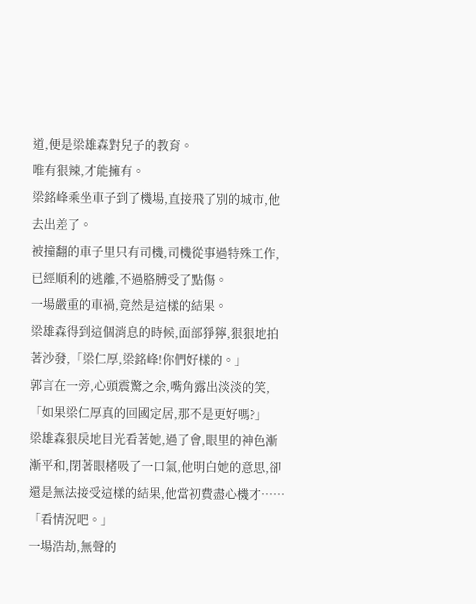道,便是梁雄森對兒子的教育。
唯有狠辣,才能擁有。
梁銘峰乘坐車子到了機場,直接飛了別的城市,他去出差了。
被撞翻的車子里只有司機,司機從事過特殊工作,已經順利的逃離,不過胳膊受了點傷。
一場嚴重的車禍,竟然是這樣的結果。
梁雄森得到這個消息的時候,面部猙獰,狠狠地拍著沙發,「梁仁厚,梁銘峰!你們好樣的。」
郭言在一旁,心頭震驚之余,嘴角露出淡淡的笑,「如果梁仁厚真的回國定居,那不是更好嗎?」
梁雄森狠戾地目光看著她,過了會,眼里的神色漸漸平和,閉著眼楮吸了一口氣,他明白她的意思,卻還是無法接受這樣的結果,他當初費盡心機才……
「看情況吧。」
一場浩劫,無聲的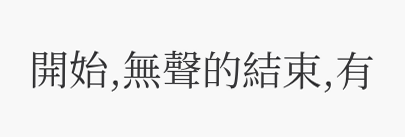開始,無聲的結束,有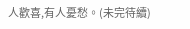人歡喜,有人憂愁。(未完待續)